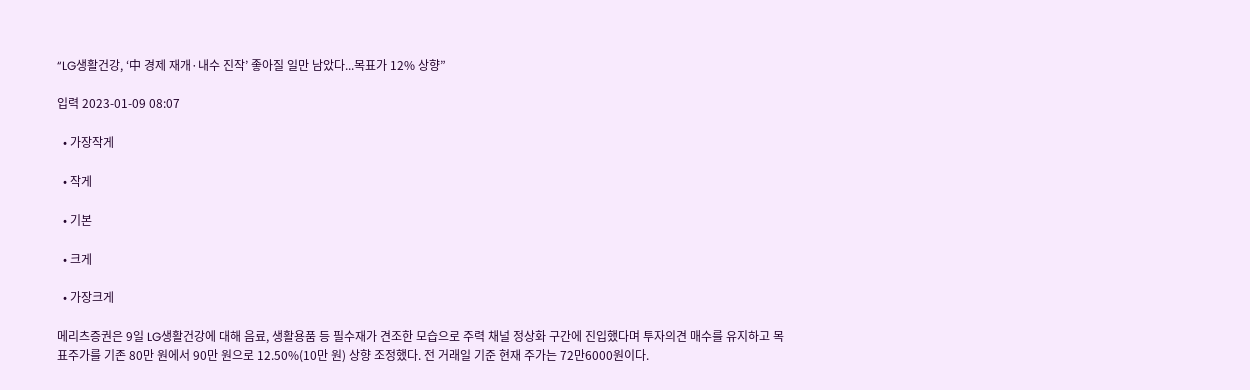“LG생활건강, ‘中 경제 재개·내수 진작’ 좋아질 일만 남았다...목표가 12% 상향”

입력 2023-01-09 08:07

  • 가장작게

  • 작게

  • 기본

  • 크게

  • 가장크게

메리츠증권은 9일 LG생활건강에 대해 음료, 생활용품 등 필수재가 견조한 모습으로 주력 채널 정상화 구간에 진입했다며 투자의견 매수를 유지하고 목표주가를 기존 80만 원에서 90만 원으로 12.50%(10만 원) 상향 조정했다. 전 거래일 기준 현재 주가는 72만6000원이다.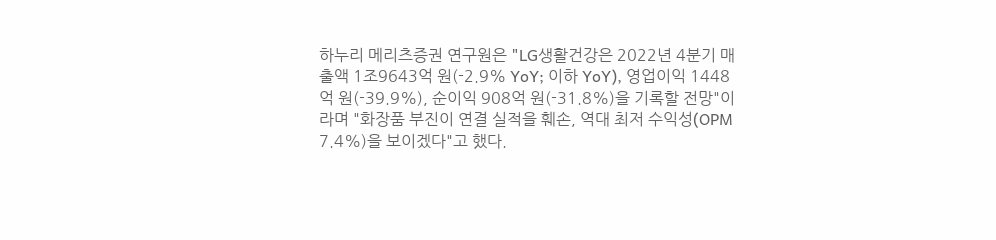하누리 메리츠증권 연구원은 "LG생활건강은 2022년 4분기 매출액 1조9643억 원(-2.9% YoY; 이하 YoY), 영업이익 1448억 원(-39.9%), 순이익 908억 원(-31.8%)을 기록할 전망"이라며 "화장품 부진이 연결 실적을 훼손, 역대 최저 수익성(OPM 7.4%)을 보이겠다"고 했다.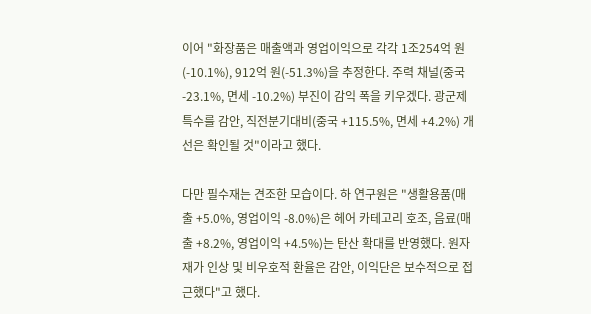이어 "화장품은 매출액과 영업이익으로 각각 1조254억 원(-10.1%), 912억 원(-51.3%)을 추정한다. 주력 채널(중국 -23.1%, 면세 -10.2%) 부진이 감익 폭을 키우겠다. 광군제 특수를 감안, 직전분기대비(중국 +115.5%, 면세 +4.2%) 개선은 확인될 것"이라고 했다.

다만 필수재는 견조한 모습이다. 하 연구원은 "생활용품(매출 +5.0%, 영업이익 -8.0%)은 헤어 카테고리 호조, 음료(매출 +8.2%, 영업이익 +4.5%)는 탄산 확대를 반영했다. 원자재가 인상 및 비우호적 환율은 감안, 이익단은 보수적으로 접근했다"고 했다.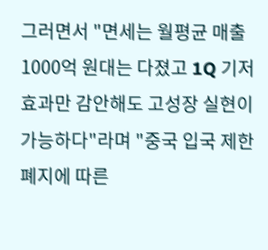그러면서 "면세는 월평균 매출 1000억 원대는 다졌고 1Q 기저 효과만 감안해도 고성장 실현이 가능하다"라며 "중국 입국 제한 폐지에 따른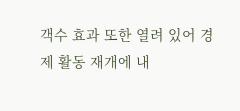객수 효과 또한 열려 있어 경제 활동 재개에 내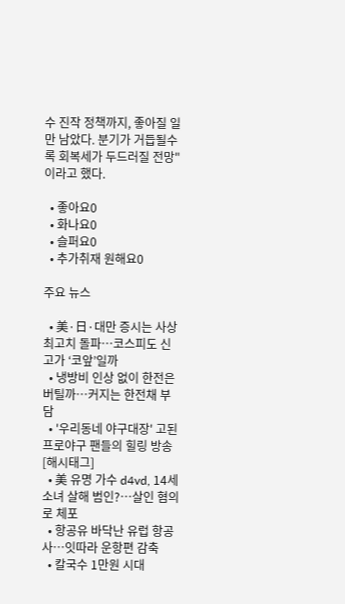수 진작 정책까지, 좋아질 일만 남았다. 분기가 거듭될수록 회복세가 두드러질 전망"이라고 했다.

  • 좋아요0
  • 화나요0
  • 슬퍼요0
  • 추가취재 원해요0

주요 뉴스

  • 美·日·대만 증시는 사상 최고치 돌파⋯코스피도 신고가 ‘코앞’일까
  • 냉방비 인상 없이 한전은 버틸까⋯커지는 한전채 부담
  • '우리동네 야구대장' 고된 프로야구 팬들의 힐링 방송 [해시태그]
  • 美 유명 가수 d4vd, 14세 소녀 살해 범인?⋯살인 혐의로 체포
  • 항공유 바닥난 유럽 항공사⋯잇따라 운항편 감축
  • 칼국수 1만원 시대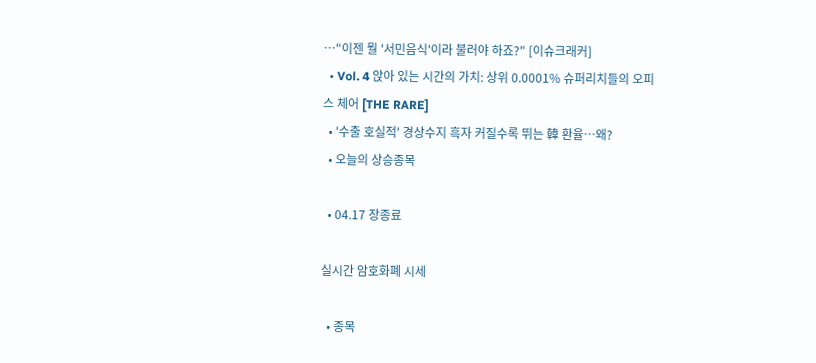⋯"이젠 뭘 '서민음식'이라 불러야 하죠?" [이슈크래커]
  • Vol. 4 앉아 있는 시간의 가치: 상위 0.0001% 슈퍼리치들의 오피스 체어 [THE RARE]
  • '수출 호실적' 경상수지 흑자 커질수록 뛰는 韓 환율⋯왜?
  • 오늘의 상승종목

  • 04.17 장종료

실시간 암호화폐 시세

  • 종목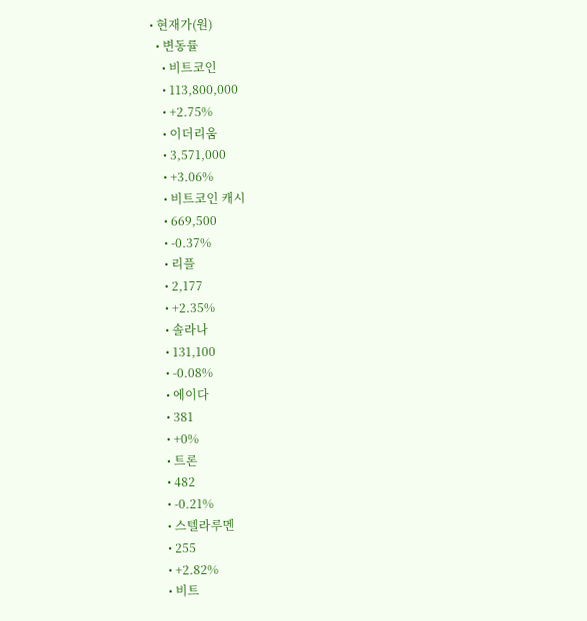• 현재가(원)
  • 변동률
    • 비트코인
    • 113,800,000
    • +2.75%
    • 이더리움
    • 3,571,000
    • +3.06%
    • 비트코인 캐시
    • 669,500
    • -0.37%
    • 리플
    • 2,177
    • +2.35%
    • 솔라나
    • 131,100
    • -0.08%
    • 에이다
    • 381
    • +0%
    • 트론
    • 482
    • -0.21%
    • 스텔라루멘
    • 255
    • +2.82%
    • 비트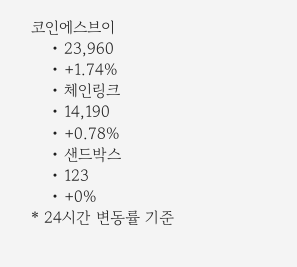코인에스브이
    • 23,960
    • +1.74%
    • 체인링크
    • 14,190
    • +0.78%
    • 샌드박스
    • 123
    • +0%
* 24시간 변동률 기준